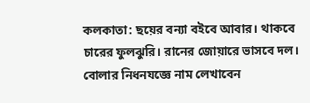কলকাতা: ছয়ের বন্যা বইবে আবার। থাকবে চারের ফুলঝুরি। রানের জোয়ারে ভাসবে দল। বোলার নিধনযজ্ঞে নাম লেখাবেন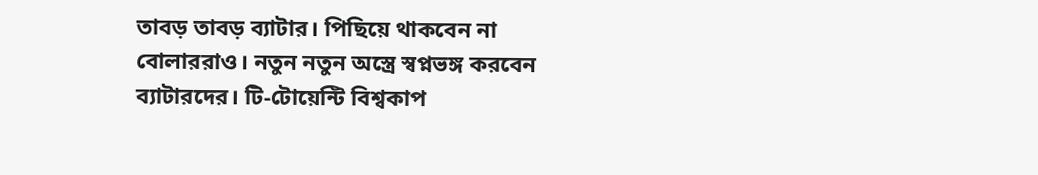তাবড় তাবড় ব্যাটার। পিছিয়ে থাকবেন না বোলাররাও। নতুন নতুন অস্ত্রে স্বপ্নভঙ্গ করবেন ব্যাটারদের। টি-টোয়েন্টি বিশ্বকাপ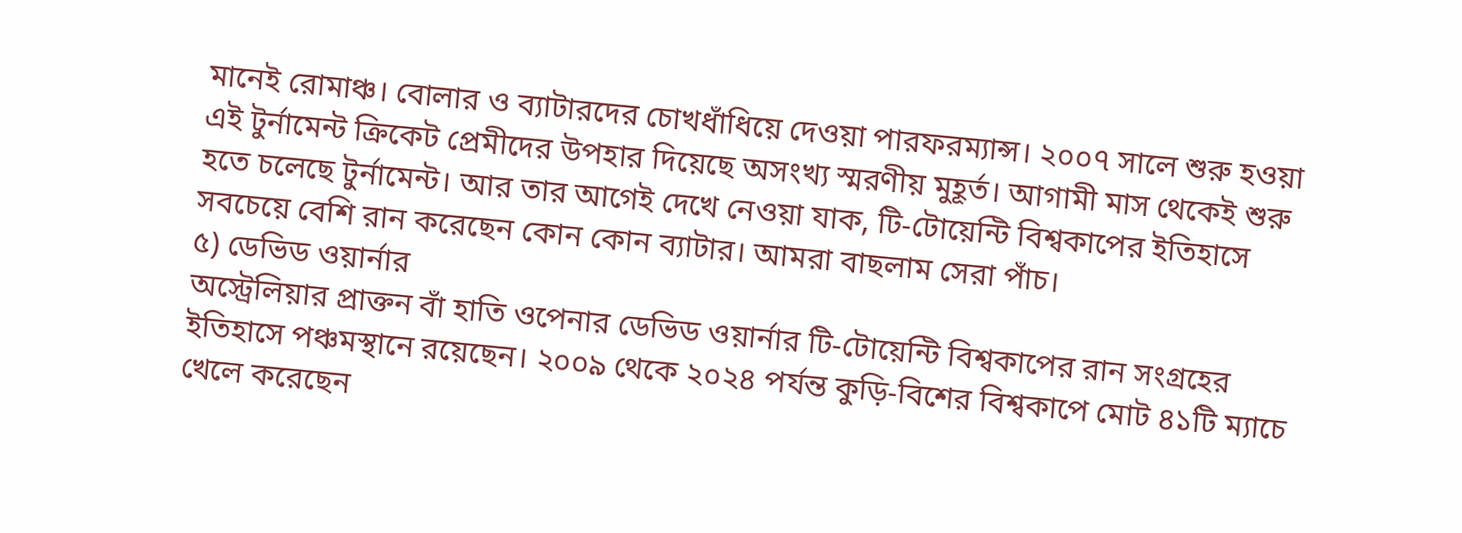মানেই রোমাঞ্চ। বোলার ও ব্যাটারদের চোখধাঁধিয়ে দেওয়া পারফরম্যান্স। ২০০৭ সালে শুরু হওয়া এই টুর্নামেন্ট ক্রিকেট প্রেমীদের উপহার দিয়েছে অসংখ্য স্মরণীয় মুহূর্ত। আগামী মাস থেকেই শুরু হতে চলেছে টুর্নামেন্ট। আর তার আগেই দেখে নেওয়া যাক, টি-টোয়েন্টি বিশ্বকাপের ইতিহাসে সবচেয়ে বেশি রান করেছেন কোন কোন ব্যাটার। আমরা বাছলাম সেরা পাঁচ।
৫) ডেভিড ওয়ার্নার
অস্ট্রেলিয়ার প্রাক্তন বাঁ হাতি ওপেনার ডেভিড ওয়ার্নার টি-টোয়েন্টি বিশ্বকাপের রান সংগ্রহের ইতিহাসে পঞ্চমস্থানে রয়েছেন। ২০০৯ থেকে ২০২৪ পর্যন্ত কুড়ি-বিশের বিশ্বকাপে মোট ৪১টি ম্যাচে খেলে করেছেন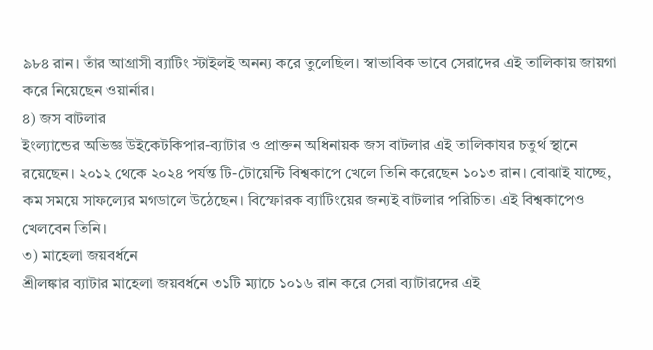৯৮৪ রান। তাঁর আগ্রাসী ব্যাটিং স্টাইলই অনন্য করে তুলেছিল। স্বাভাবিক ভাবে সেরাদের এই তালিকায় জায়গা করে নিয়েছেন ওয়ার্নার।
৪) জস বাটলার
ইংল্যান্ডের অভিজ্ঞ উইকেটকিপার-ব্যাটার ও প্রাক্তন অধিনায়ক জস বাটলার এই তালিকাযর চতুর্থ স্থানে রয়েছেন। ২০১২ থেকে ২০২৪ পর্যন্ত টি-টোয়েন্টি বিশ্বকাপে খেলে তিনি করেছেন ১০১৩ রান। বোঝাই যাচ্ছে, কম সময়ে সাফল্যের মগডালে উঠেছেন। বিস্ফোরক ব্যাটিংয়ের জন্যই বাটলার পরিচিত। এই বিশ্বকাপেও খেলবেন তিনি।
৩) মাহেলা জয়বর্ধনে
শ্রীলঙ্কার ব্যাটার মাহেলা জয়বর্ধনে ৩১টি ম্যাচে ১০১৬ রান করে সেরা ব্যাটারদের এই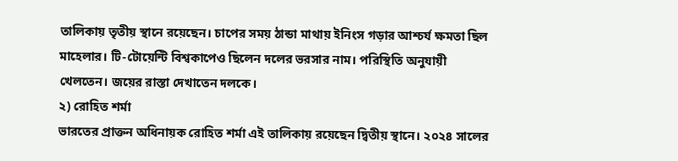তালিকায় তৃতীয় স্থানে রয়েছেন। চাপের সময় ঠান্ডা মাথায় ইনিংস গড়ার আশ্চর্য ক্ষমতা ছিল মাহেলার। টি-টোয়েন্টি বিশ্বকাপেও ছিলেন দলের ভরসার নাম। পরিস্থিতি অনুযায়ী খেলতেন। জয়ের রাস্তা দেখাতেন দলকে।
২) রোহিত শর্মা
ভারতের প্রাক্তন অধিনায়ক রোহিত শর্মা এই তালিকায় রয়েছেন দ্বিতীয় স্থানে। ২০২৪ সালের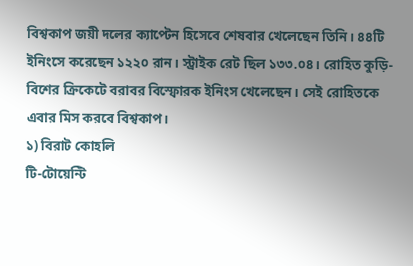বিশ্বকাপ জয়ী দলের ক্যাপ্টেন হিসেবে শেষবার খেলেছেন তিনি। ৪৪টি ইনিংসে করেছেন ১২২০ রান। স্ট্রাইক রেট ছিল ১৩৩.০৪। রোহিত কুড়ি-বিশের ক্রিকেটে বরাবর বিস্ফোরক ইনিংস খেলেছেন। সেই রোহিতকে এবার মিস করবে বিশ্বকাপ।
১) বিরাট কোহলি
টি-টোয়েন্টি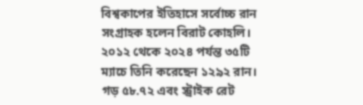বিশ্বকাপের ইতিহাসে সর্বোচ্চ রান সংগ্রাহক হলেন বিরাট কোহলি। ২০১২ থেকে ২০২৪ পর্যন্ত ৩৫টি ম্যাচে তিনি করেছেন ১২৯২ রান। গড় ৫৮.৭২ এবং স্ট্রাইক রেট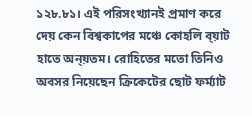১২৮.৮১। এই পরিসংখ্যানই প্রমাণ করে দেয় কেন বিশ্বকাপের মঞ্চে কোহলি ব্য়াট হাতে অন্য়তম। রোহিতের মতো তিনিও অবসর নিয়েছেন ক্রিকেটের ছোট ফর্ম্যাট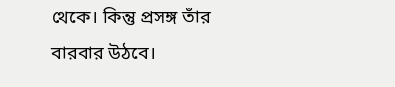থেকে। কিন্তু প্রসঙ্গ তাঁর বারবার উঠবে।